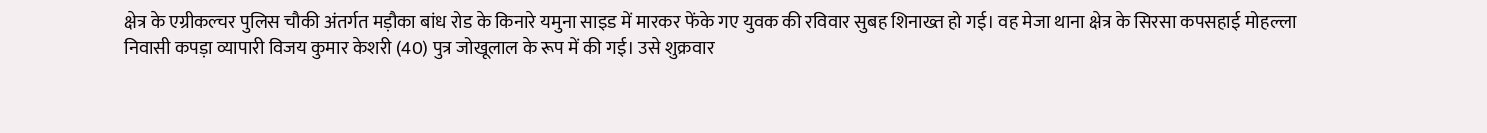क्षेत्र के एग्रीकल्चर पुलिस चौकी अंतर्गत मड़ौका बांध रोड के किनारे यमुना साइड में मारकर फेंके गए युवक की रविवार सुबह शिनाख्त हो गई। वह मेजा थाना क्षेत्र के सिरसा कपसहाई मोहल्ला निवासी कपड़ा व्यापारी विजय कुमार केशरी (40) पुत्र जोखूलाल के रूप में की गई। उसे शुक्रवार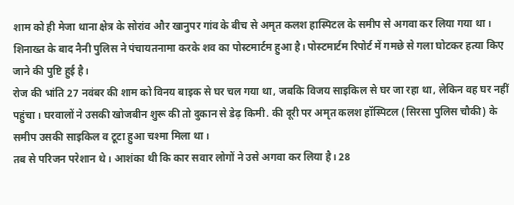शाम को ही मेजा थाना क्षेत्र के सोरांव और खानुपर गांव के बीच से अमृत कलश हास्पिटल के समीप से अगवा कर लिया गया था। शिनाख्त के बाद नैनी पुलिस ने पंचायतनामा करके शव का पोस्टमार्टम हुआ है। पोस्टमार्टम रिपोर्ट में गमछे से गला घोटकर हत्या किए जाने की पुष्टि हुई है।
रोज की भांति 27 नवंबर की शाम को विनय बाइक से घर चल गया था, जबकि विजय साइकिल से घर जा रहा था, लेकिन वह घर नहीं पहुंचा। घरवालों ने उसकी खोजबीन शुरू की तो दुकान से डेढ़ किमी. की दूरी पर अमृत कलश हॉस्पिटल (सिरसा पुलिस चौकी) के समीप उसकी साइकिल व टूटा हुआ चश्मा मिला था।
तब से परिजन परेशान थे। आशंका थी कि कार सवार लोगों ने उसे अगवा कर लिया है। 28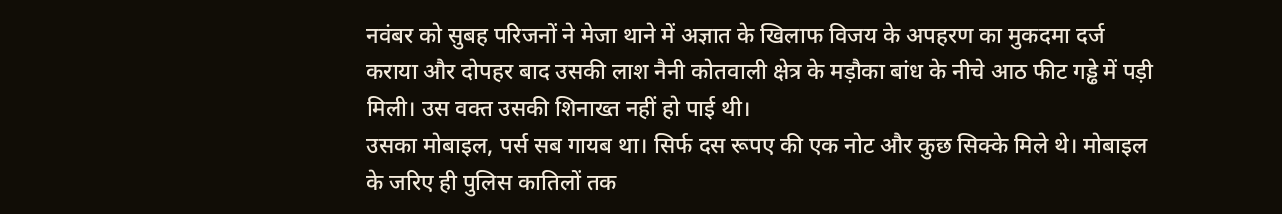नवंबर को सुबह परिजनों ने मेजा थाने में अज्ञात के खिलाफ विजय के अपहरण का मुकदमा दर्ज कराया और दोपहर बाद उसकी लाश नैनी कोतवाली क्षेत्र के मड़ौका बांध के नीचे आठ फीट गड्ढे में पड़ी मिली। उस वक्त उसकी शिनाख्त नहीं हो पाई थी।
उसका मोबाइल, पर्स सब गायब था। सिर्फ दस रूपए की एक नोट और कुछ सिक्के मिले थे। मोबाइल के जरिए ही पुलिस कातिलों तक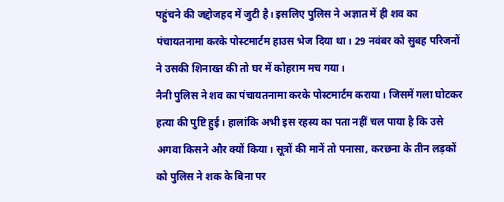पहुंचने की जद्दोजहद में जुटी है। इसलिए पुलिस ने अज्ञात में ही शव का पंचायतनामा करके पोस्टमार्टम हाउस भेज दिया था। 29 नवंबर को सुबह परिजनों ने उसकी शिनाख्त की तो घर में कोहराम मच गया।
नैनी पुलिस ने शव का पंचायतनामा करके पोस्टमार्टम कराया। जिसमें गला घोटकर हत्या की पुष्टि हुई। हालांकि अभी इस रहस्य का पता नहीं चल पाया है कि उसे अगवा किसने और क्यों किया। सूत्रों की मानें तो पनासा, करछना के तीन लड़कों को पुलिस ने शक के बिना पर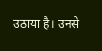उठाया है। उनसे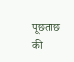पूछताछ की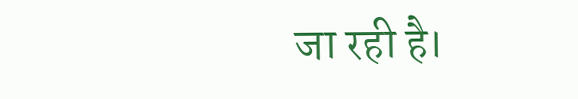जा रही है।